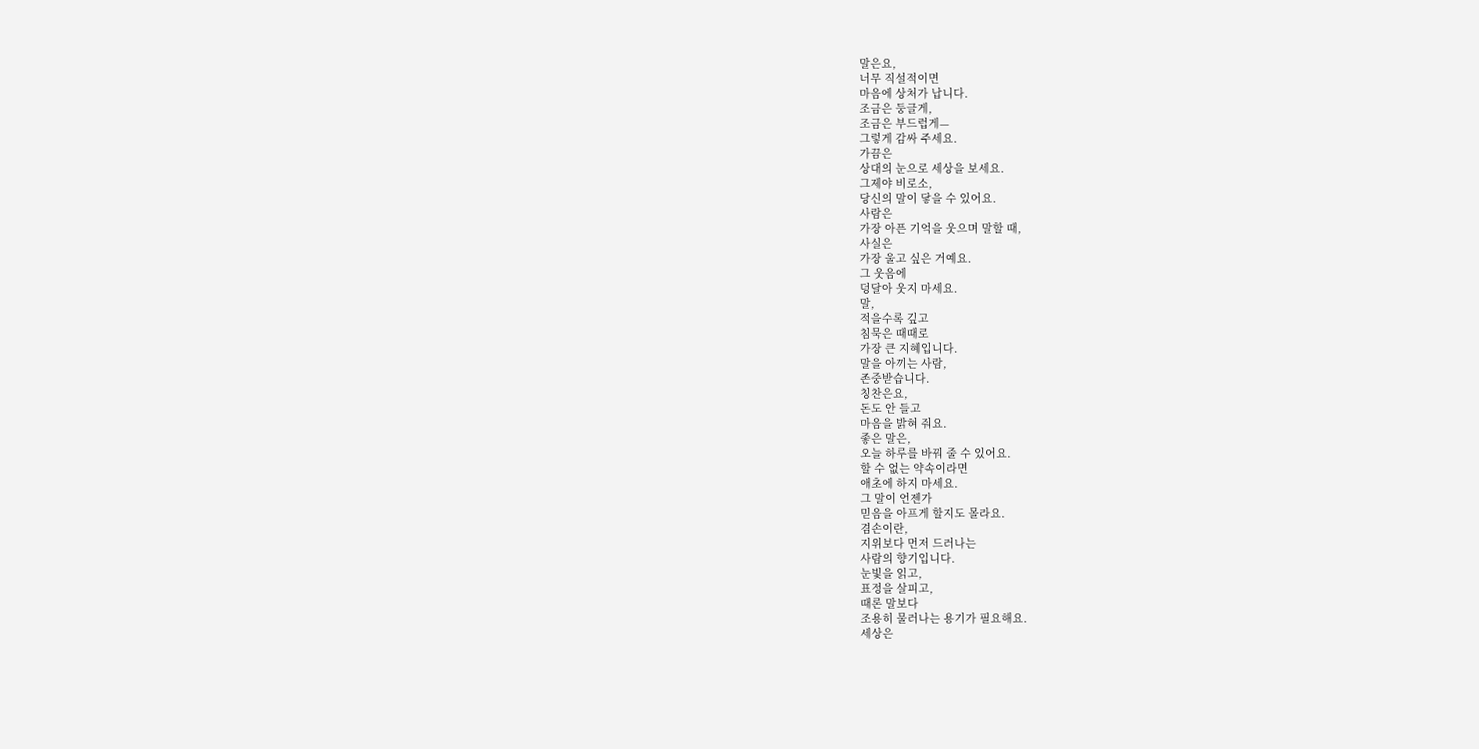말은요,
너무 직설적이면
마음에 상처가 납니다.
조금은 둥글게,
조금은 부드럽게—
그렇게 감싸 주세요.
가끔은
상대의 눈으로 세상을 보세요.
그제야 비로소,
당신의 말이 닿을 수 있어요.
사람은
가장 아픈 기억을 웃으며 말할 때,
사실은
가장 울고 싶은 거예요.
그 웃음에
덩달아 웃지 마세요.
말,
적을수록 깊고
침묵은 때때로
가장 큰 지혜입니다.
말을 아끼는 사람,
존중받습니다.
칭찬은요,
돈도 안 들고
마음을 밝혀 줘요.
좋은 말은,
오늘 하루를 바꿔 줄 수 있어요.
할 수 없는 약속이라면
애초에 하지 마세요.
그 말이 언젠가
믿음을 아프게 할지도 몰라요.
겸손이란,
지위보다 먼저 드러나는
사람의 향기입니다.
눈빛을 읽고,
표정을 살피고,
때론 말보다
조용히 물러나는 용기가 필요해요.
세상은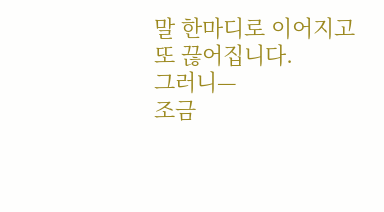말 한마디로 이어지고
또 끊어집니다.
그러니—
조금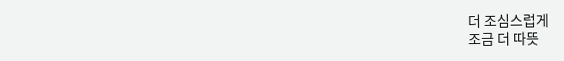더 조심스럽게
조금 더 따뜻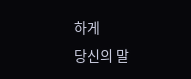하게
당신의 말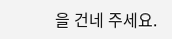을 건네 주세요.